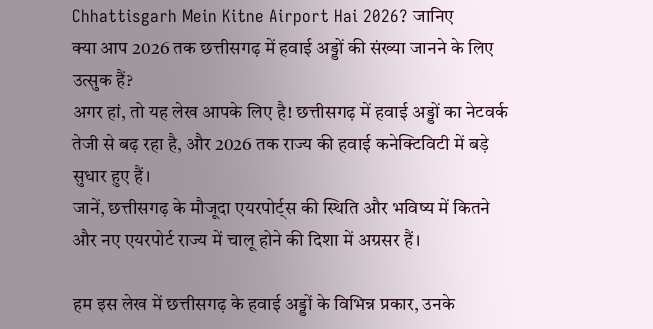Chhattisgarh Mein Kitne Airport Hai 2026? जानिए
क्या आप 2026 तक छत्तीसगढ़ में हवाई अड्डों की संख्या जानने के लिए उत्सुक हैं?
अगर हां, तो यह लेख आपके लिए है! छत्तीसगढ़ में हवाई अड्डों का नेटवर्क तेजी से बढ़ रहा है, और 2026 तक राज्य की हवाई कनेक्टिविटी में बड़े सुधार हुए हैं।
जानें, छत्तीसगढ़ के मौजूदा एयरपोर्ट्स की स्थिति और भविष्य में कितने और नए एयरपोर्ट राज्य में चालू होने की दिशा में अग्रसर हैं।

हम इस लेख में छत्तीसगढ़ के हवाई अड्डों के विभिन्न प्रकार, उनके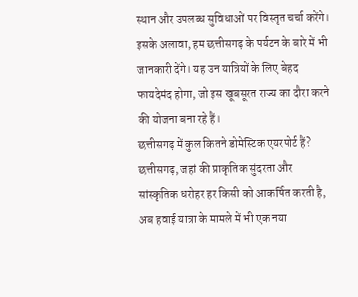स्थान और उपलब्ध सुविधाओं पर विस्तृत चर्चा करेंगे।
इसके अलावा, हम छत्तीसगढ़ के पर्यटन के बारे में भी जानकारी देंगे। यह उन यात्रियों के लिए बेहद फायदेमंद होगा, जो इस खूबसूरत राज्य का दौरा करने की योजना बना रहे हैं।
छत्तीसगढ़ में कुल कितने डोमेस्टिक एयरपोर्ट हैं?
छत्तीसगढ़, जहां की प्राकृतिक सुंदरता और सांस्कृतिक धरोहर हर किसी को आकर्षित करती है, अब हवाई यात्रा के मामले में भी एक नया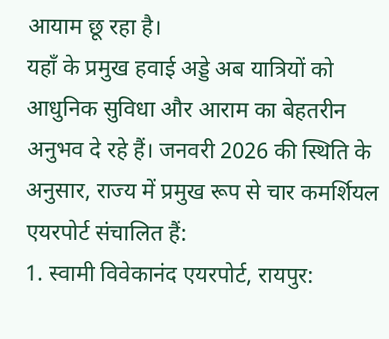आयाम छू रहा है।
यहाँ के प्रमुख हवाई अड्डे अब यात्रियों को आधुनिक सुविधा और आराम का बेहतरीन अनुभव दे रहे हैं। जनवरी 2026 की स्थिति के अनुसार, राज्य में प्रमुख रूप से चार कमर्शियल एयरपोर्ट संचालित हैं:
1. स्वामी विवेकानंद एयरपोर्ट, रायपुर: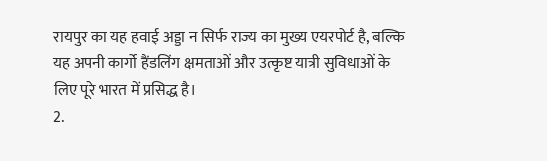रायपुर का यह हवाई अड्डा न सिर्फ राज्य का मुख्य एयरपोर्ट है, बल्कि यह अपनी कार्गो हैंडलिंग क्षमताओं और उत्कृष्ट यात्री सुविधाओं के लिए पूरे भारत में प्रसिद्ध है।
2.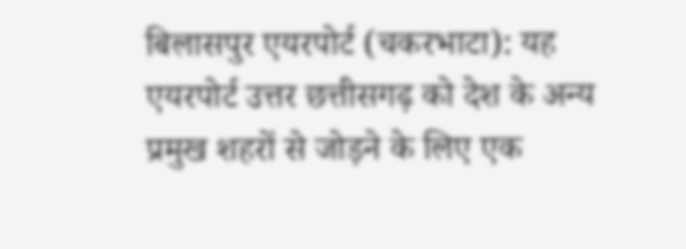बिलासपुर एयरपोर्ट (चकरभाटा): यह एयरपोर्ट उत्तर छत्तीसगढ़ को देश के अन्य प्रमुख शहरों से जोड़ने के लिए एक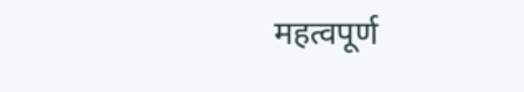महत्वपूर्ण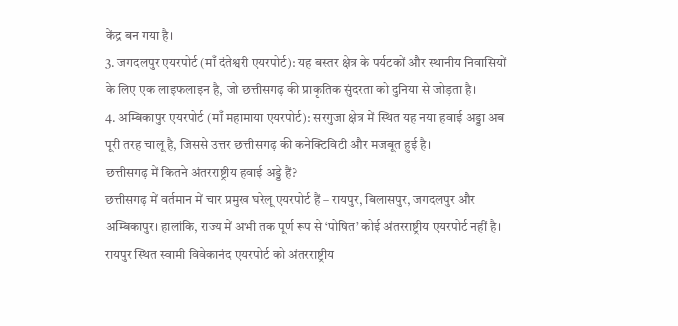केंद्र बन गया है।
3. जगदलपुर एयरपोर्ट (माँ दंतेश्वरी एयरपोर्ट): यह बस्तर क्षेत्र के पर्यटकों और स्थानीय निवासियों के लिए एक लाइफलाइन है, जो छत्तीसगढ़ की प्राकृतिक सुंदरता को दुनिया से जोड़ता है।
4. अम्बिकापुर एयरपोर्ट (माँ महामाया एयरपोर्ट): सरगुजा क्षेत्र में स्थित यह नया हवाई अड्डा अब पूरी तरह चालू है, जिससे उत्तर छत्तीसगढ़ की कनेक्टिविटी और मजबूत हुई है।
छत्तीसगढ़ में कितने अंतरराष्ट्रीय हवाई अड्डे हैं?
छत्तीसगढ़ में वर्तमान में चार प्रमुख घरेलू एयरपोर्ट हैं – रायपुर, बिलासपुर, जगदलपुर और अम्बिकापुर। हालांकि, राज्य में अभी तक पूर्ण रूप से ‘पोषित’ कोई अंतरराष्ट्रीय एयरपोर्ट नहीं है।
रायपुर स्थित स्वामी विवेकानंद एयरपोर्ट को अंतरराष्ट्रीय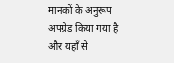मानकों के अनुरूप अपग्रेड किया गया है और यहाँ से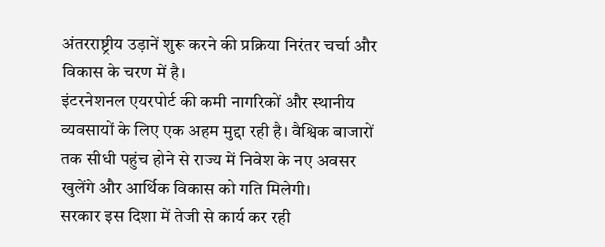अंतरराष्ट्रीय उड़ानें शुरू करने की प्रक्रिया निरंतर चर्चा और विकास के चरण में है।
इंटरनेशनल एयरपोर्ट की कमी नागरिकों और स्थानीय व्यवसायों के लिए एक अहम मुद्दा रही है। वैश्विक बाजारों तक सीधी पहुंच होने से राज्य में निवेश के नए अवसर खुलेंगे और आर्थिक विकास को गति मिलेगी।
सरकार इस दिशा में तेजी से कार्य कर रही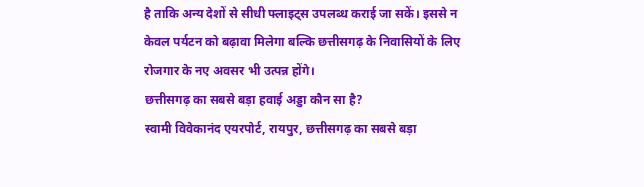है ताकि अन्य देशों से सीधी फ्लाइट्स उपलब्ध कराई जा सकें। इससे न केवल पर्यटन को बढ़ावा मिलेगा बल्कि छत्तीसगढ़ के निवासियों के लिए रोजगार के नए अवसर भी उत्पन्न होंगे।
छत्तीसगढ़ का सबसे बड़ा हवाई अड्डा कौन सा है?
स्वामी विवेकानंद एयरपोर्ट, रायपुर, छत्तीसगढ़ का सबसे बड़ा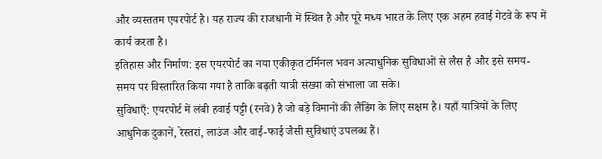और व्यस्ततम एयरपोर्ट है। यह राज्य की राजधानी में स्थित है और पूरे मध्य भारत के लिए एक अहम हवाई गेटवे के रूप में कार्य करता है।
इतिहास और निर्माण: इस एयरपोर्ट का नया एकीकृत टर्मिनल भवन अत्याधुनिक सुविधाओं से लैस है और इसे समय-समय पर विस्तारित किया गया है ताकि बढ़ती यात्री संख्या को संभाला जा सके।
सुविधाएँ: एयरपोर्ट में लंबी हवाई पट्टी (रनवे) है जो बड़े विमानों की लैंडिंग के लिए सक्षम है। यहाँ यात्रियों के लिए आधुनिक दुकानें, रेस्तरां, लाउंज और वाई-फाई जैसी सुविधाएं उपलब्ध हैं।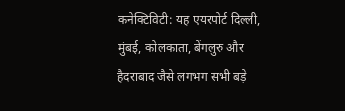कनेक्टिविटी: यह एयरपोर्ट दिल्ली, मुंबई, कोलकाता, बेंगलुरु और हैदराबाद जैसे लगभग सभी बड़े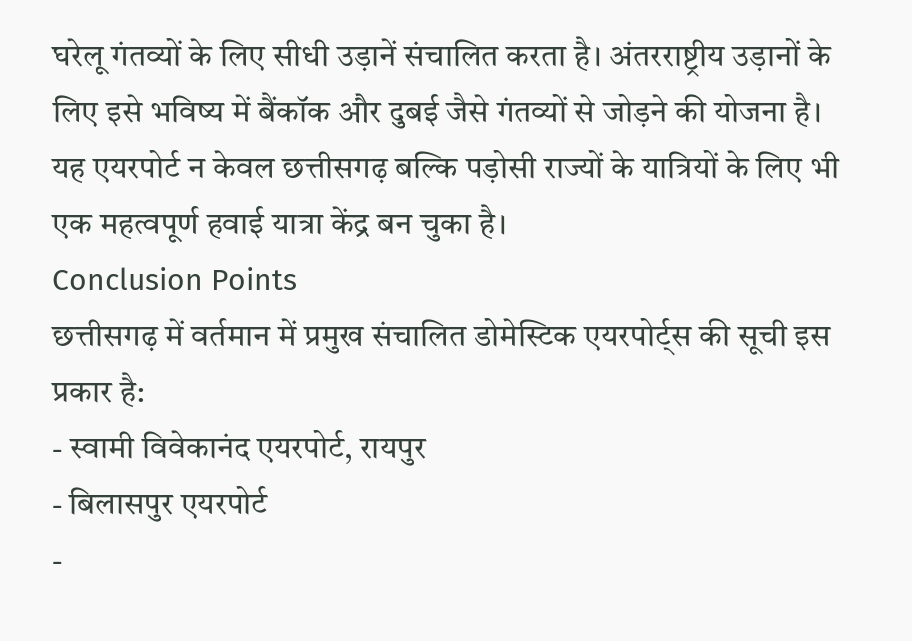घरेलू गंतव्यों के लिए सीधी उड़ानें संचालित करता है। अंतरराष्ट्रीय उड़ानों के लिए इसे भविष्य में बैंकॉक और दुबई जैसे गंतव्यों से जोड़ने की योजना है।
यह एयरपोर्ट न केवल छत्तीसगढ़ बल्कि पड़ोसी राज्यों के यात्रियों के लिए भी एक महत्वपूर्ण हवाई यात्रा केंद्र बन चुका है।
Conclusion Points
छत्तीसगढ़ में वर्तमान में प्रमुख संचालित डोमेस्टिक एयरपोर्ट्स की सूची इस प्रकार है:
- स्वामी विवेकानंद एयरपोर्ट, रायपुर
- बिलासपुर एयरपोर्ट
-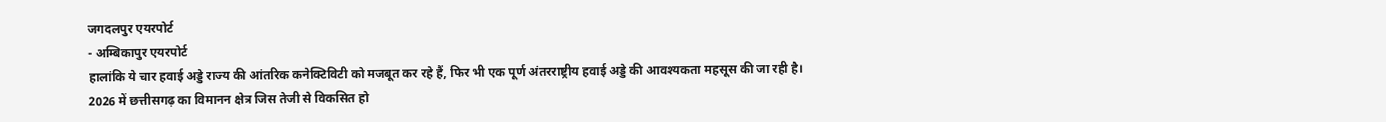जगदलपुर एयरपोर्ट
- अम्बिकापुर एयरपोर्ट
हालांकि ये चार हवाई अड्डे राज्य की आंतरिक कनेक्टिविटी को मजबूत कर रहे हैं, फिर भी एक पूर्ण अंतरराष्ट्रीय हवाई अड्डे की आवश्यकता महसूस की जा रही है।
2026 में छत्तीसगढ़ का विमानन क्षेत्र जिस तेजी से विकसित हो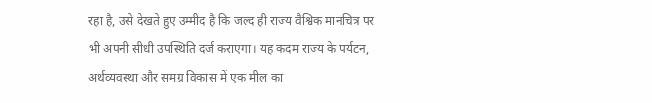रहा है, उसे देखते हुए उम्मीद है कि जल्द ही राज्य वैश्विक मानचित्र पर भी अपनी सीधी उपस्थिति दर्ज कराएगा। यह कदम राज्य के पर्यटन, अर्थव्यवस्था और समग्र विकास में एक मील का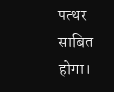पत्थर साबित होगा।